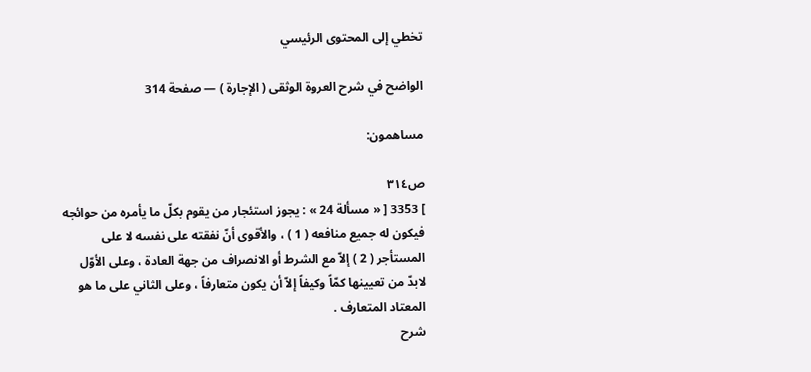تخطي إلى المحتوى الرئيسي

الواضح في شرح العروة الوثقى ( الإجارة ) — صفحة 314

مساهمون:

ص٣١٤
] 3353 [ « مسألة 24 » : يجوز استئجار من يقوم بكلّ ما يأمره من حوائجه فيكون له جميع منافعه ( 1 ) ، والأقوى أنّ نفقته على نفسه لا على المستأجر ( 2 ) إلاّ مع الشرط أو الانصراف من جهة العادة ، وعلى الأوّل لابدّ من تعيينها كمّاً وكيفاً إلاّ أن يكون متعارفاً ، وعلى الثاني على ما هو المعتاد المتعارف .
شرح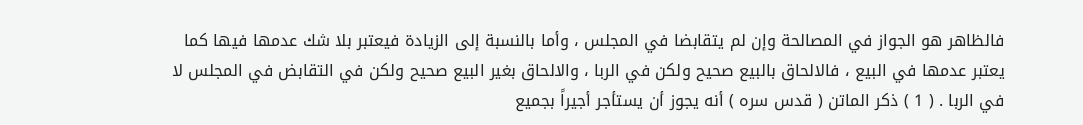فالظاهر هو الجواز في المصالحة وإن لم يتقابضا في المجلس ، وأما بالنسبة إلى الزيادة فيعتبر بلا شك عدمها فيها كما يعتبر عدمها في البيع ، فالالحاق بالبيع صحيح ولكن في الربا ، والالحاق بغير البيع صحيح ولكن في التقابض في المجلس لا في الربا . ( 1 ) ذكر الماتن ( قدس سره ) أنه يجوز أن يستأجر أجيراً بجميع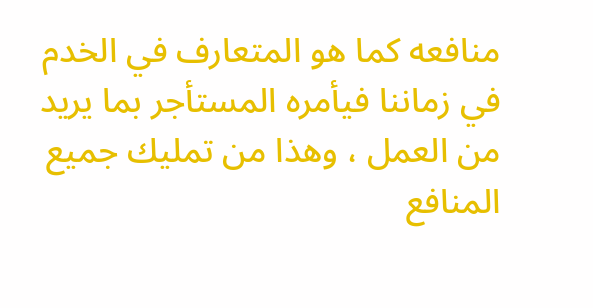منافعه كما هو المتعارف في الخدم في زماننا فيأمره المستأجر بما يريد من العمل ، وهذا من تمليك جميع المنافع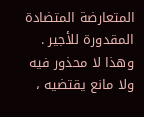المتعارضة المتضادة المقدورة للأجير . وهذا لا محذور فيه ولا مانع يقتضيه ،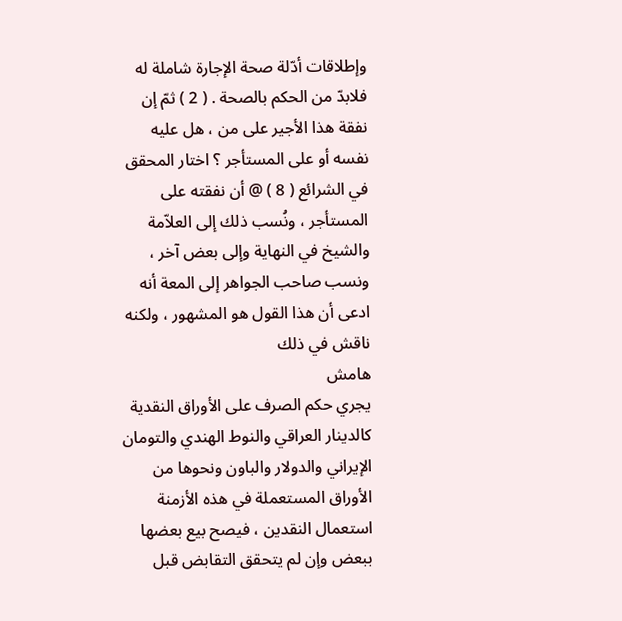وإطلاقات أدّلة صحة الإجارة شاملة له فلابدّ من الحكم بالصحة . ( 2 ) ثمّ إن نفقة هذا الأجير على من ، هل عليه نفسه أو على المستأجر ؟ اختار المحقق في الشرائع ( 8 ) @ أن نفقته على المستأجر ، ونُسب ذلك إلى العلاّمة والشيخ في النهاية وإلى بعض آخر ، ونسب صاحب الجواهر إلى المعة أنه ادعى أن هذا القول هو المشهور ، ولكنه ناقش في ذلك
هامش
يجري حكم الصرف على الأوراق النقدية كالدينار العراقي والنوط الهندي والتومان الإيراني والدولار والباون ونحوها من الأوراق المستعملة في هذه الأزمنة استعمال النقدين ، فيصح بيع بعضها ببعض وإن لم يتحقق التقابض قبل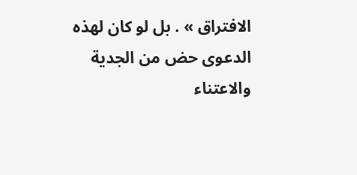الافتراق » . بل لو كان لهذه الدعوى حض من الجدية والاعتناء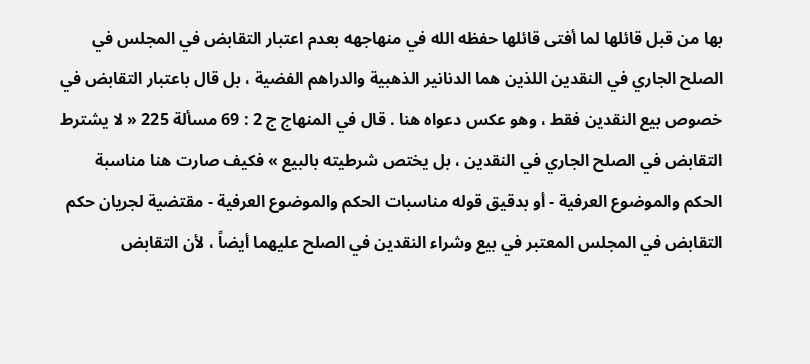بها من قبل قائلها لما أفتى قائلها حفظه الله في منهاجهه بعدم اعتبار التقابض في المجلس في الصلح الجاري في النقدين اللذين هما الدنانير الذهبية والدراهم الفضية ، بل قال باعتبار التقابض في خصوص بيع النقدين فقط ، وهو عكس دعواه هنا . قال في المنهاج ج 2 : 69 مسألة 225 « لا يشترط التقابض في الصلح الجاري في النقدين ، بل يختص شرطيته بالبيع » فكيف صارت هنا مناسبة الحكم والموضوع العرفية - أو بدقيق قوله مناسبات الحكم والموضوع العرفية - مقتضية لجريان حكم التقابض في المجلس المعتبر في بيع وشراء النقدين في الصلح عليهما أيضاً ، لأن التقابض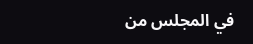في المجلس من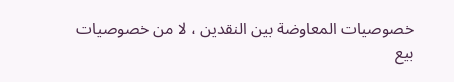خصوصيات المعاوضة بين النقدين ، لا من خصوصيات بيع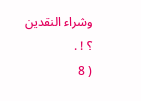وشراء النقدين ؟ ! .
( 8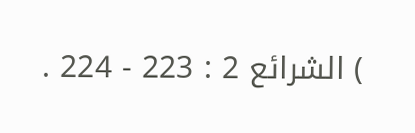) الشرائع 2 : 223 - 224 .